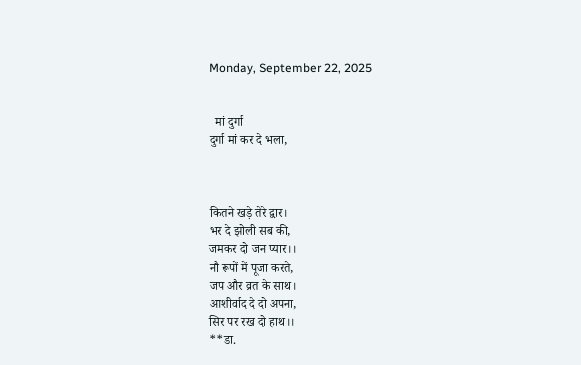Monday, September 22, 2025


  मां दुर्गा
दुर्गा मां कर दे भला,



कितने खड़े तेरे द्वार।
भर दे झोली सब की,
जमकर दो जन प्यार।।
नौ रूपों में पूजा करते,
जप और व्रत के साथ।
आशीर्वाद दे दो अपना,
सिर पर रख दो हाथ।।
**डा.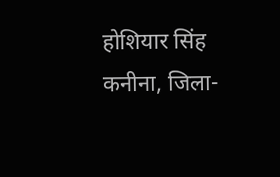होशियार सिंह
कनीना, जिला-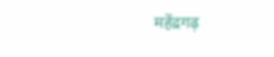महेंद्रगढ़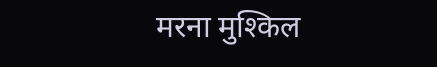मरना मुश्किल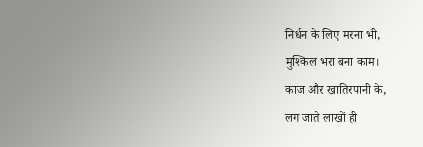निर्धन के लिए मरना भी,
मुश्किल भरा बना काम।
काज और खातिरपानी के,
लग जाते लाखों ही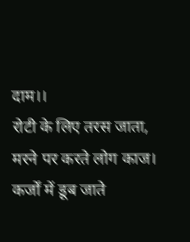दाम।।
रोटी के लिए तरस जाता,
मरने पर करते लोग काज।
कर्जों में डूब जाते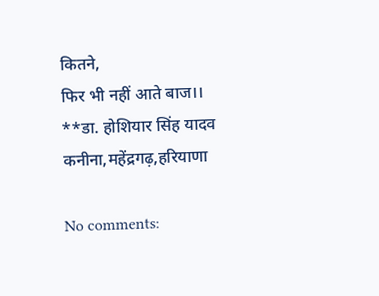कितने,
फिर भी नहीं आते बाज।।
**डा. होशियार सिंह यादव
कनीना,महेंद्रगढ़,हरियाणा

No comments: